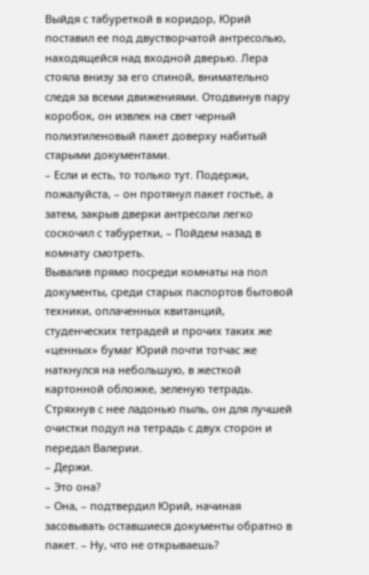Выйдя с табуреткой в коридор, Юрий поставил ее под двустворчатой антресолью, находящейся над входной дверью. Лера стояла внизу за его спиной, внимательно следя за всеми движениями. Отодвинув пару коробок, он извлек на свет черный полиэтиленовый пакет доверху набитый старыми документами.
– Если и есть, то только тут. Подержи, пожалуйста, – он протянул пакет гостье, а затем, закрыв дверки антресоли легко соскочил с табуретки, – Пойдем назад в комнату смотреть.
Вывалив прямо посреди комнаты на пол документы, среди старых паспортов бытовой техники, оплаченных квитанций, студенческих тетрадей и прочих таких же «ценных» бумаг Юрий почти тотчас же наткнулся на небольшую, в жесткой картонной обложке, зеленую тетрадь. Стряхнув с нее ладонью пыль, он для лучшей очистки подул на тетрадь с двух сторон и передал Валерии.
– Держи.
– Это она?
– Она, – подтвердил Юрий, начиная засовывать оставшиеся документы обратно в пакет. – Ну, что не открываешь?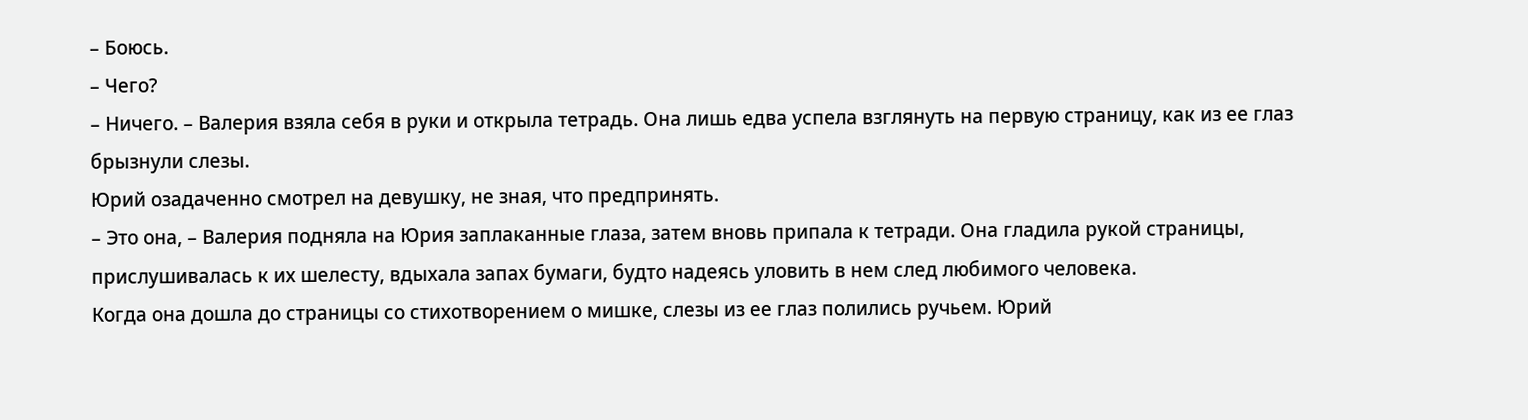– Боюсь.
– Чего?
– Ничего. – Валерия взяла себя в руки и открыла тетрадь. Она лишь едва успела взглянуть на первую страницу, как из ее глаз брызнули слезы.
Юрий озадаченно смотрел на девушку, не зная, что предпринять.
– Это она, – Валерия подняла на Юрия заплаканные глаза, затем вновь припала к тетради. Она гладила рукой страницы, прислушивалась к их шелесту, вдыхала запах бумаги, будто надеясь уловить в нем след любимого человека.
Когда она дошла до страницы со стихотворением о мишке, слезы из ее глаз полились ручьем. Юрий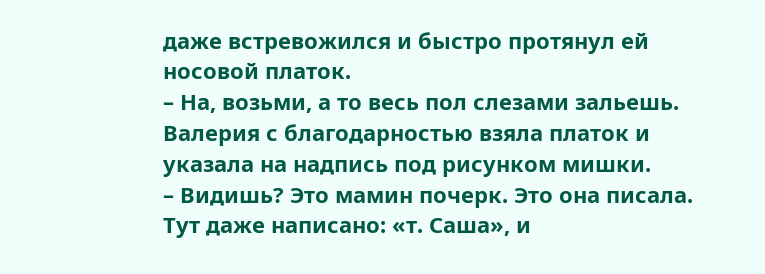даже встревожился и быстро протянул ей носовой платок.
– На, возьми, а то весь пол слезами зальешь.
Валерия с благодарностью взяла платок и указала на надпись под рисунком мишки.
– Видишь? Это мамин почерк. Это она писала. Тут даже написано: «т. Саша», и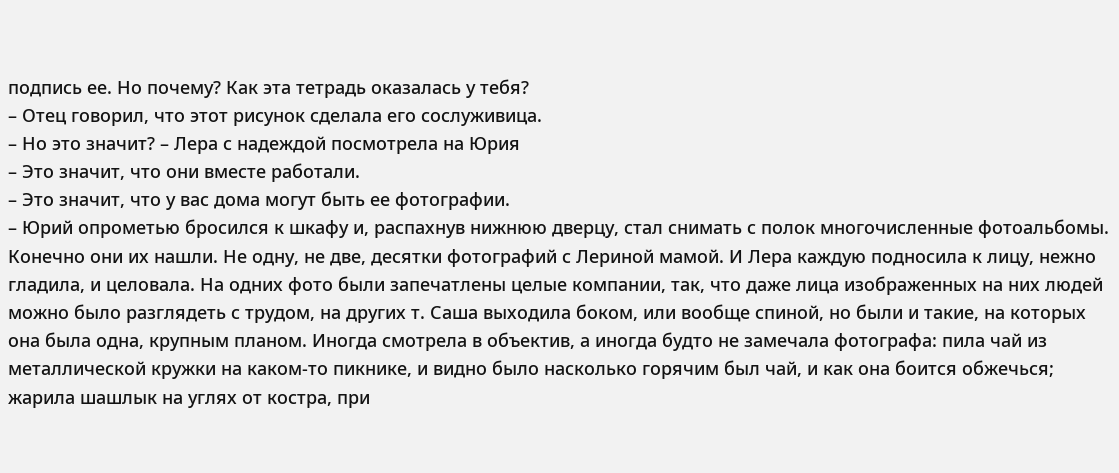подпись ее. Но почему? Как эта тетрадь оказалась у тебя?
– Отец говорил, что этот рисунок сделала его сослуживица.
– Но это значит? – Лера с надеждой посмотрела на Юрия
– Это значит, что они вместе работали.
– Это значит, что у вас дома могут быть ее фотографии.
– Юрий опрометью бросился к шкафу и, распахнув нижнюю дверцу, стал снимать с полок многочисленные фотоальбомы.
Конечно они их нашли. Не одну, не две, десятки фотографий с Лериной мамой. И Лера каждую подносила к лицу, нежно гладила, и целовала. На одних фото были запечатлены целые компании, так, что даже лица изображенных на них людей можно было разглядеть с трудом, на других т. Саша выходила боком, или вообще спиной, но были и такие, на которых она была одна, крупным планом. Иногда смотрела в объектив, а иногда будто не замечала фотографа: пила чай из металлической кружки на каком-то пикнике, и видно было насколько горячим был чай, и как она боится обжечься; жарила шашлык на углях от костра, при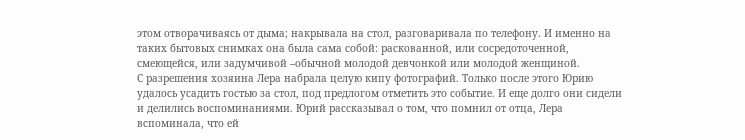этом отворачиваясь от дыма; накрывала на стол, разговаривала по телефону. И именно на таких бытовых снимках она была сама собой: раскованной, или сосредоточенной, смеющейся, или задумчивой –обычной молодой девчонкой или молодой женщиной.
С разрешения хозяина Лера набрала целую кипу фотографий. Только после этого Юрию удалось усадить гостью за стол, под предлогом отметить это событие. И еще долго они сидели и делились воспоминаниями. Юрий рассказывал о том, что помнил от отца, Лера вспоминала, что ей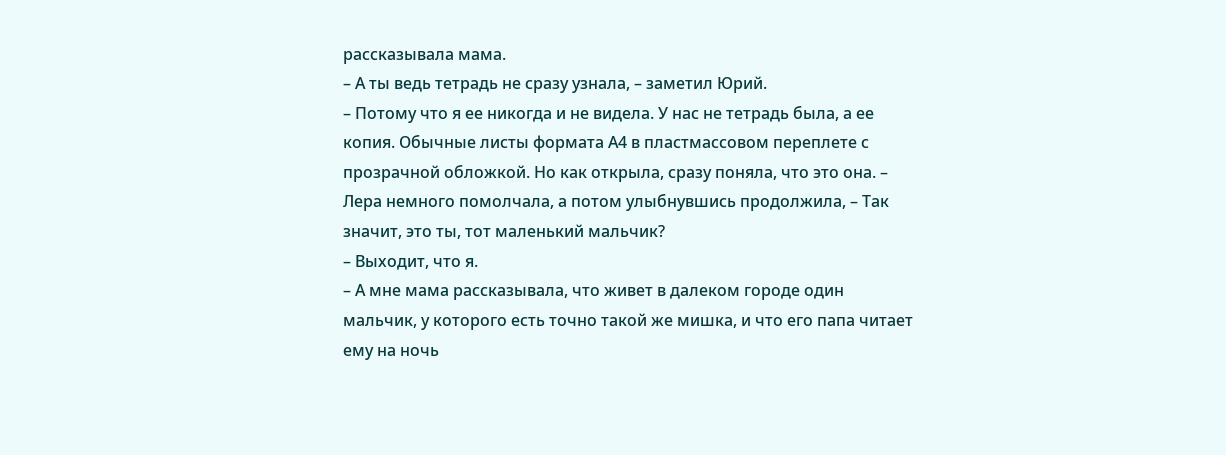рассказывала мама.
– А ты ведь тетрадь не сразу узнала, – заметил Юрий.
– Потому что я ее никогда и не видела. У нас не тетрадь была, а ее копия. Обычные листы формата А4 в пластмассовом переплете с прозрачной обложкой. Но как открыла, сразу поняла, что это она. – Лера немного помолчала, а потом улыбнувшись продолжила, – Так значит, это ты, тот маленький мальчик?
– Выходит, что я.
– А мне мама рассказывала, что живет в далеком городе один мальчик, у которого есть точно такой же мишка, и что его папа читает ему на ночь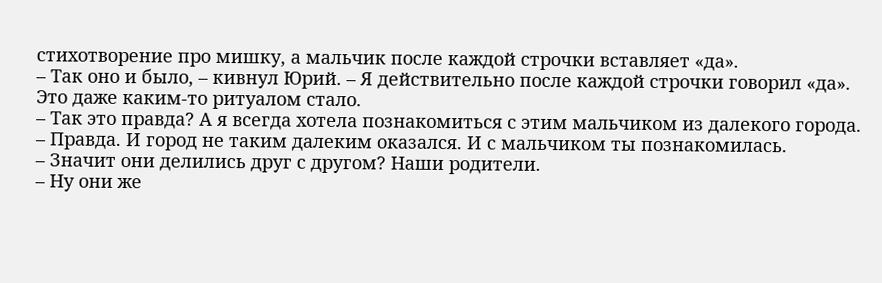стихотворение про мишку, а мальчик после каждой строчки вставляет «да».
– Так оно и было, – кивнул Юрий. – Я действительно после каждой строчки говорил «да». Это даже каким-то ритуалом стало.
– Так это правда? А я всегда хотела познакомиться с этим мальчиком из далекого города.
– Правда. И город не таким далеким оказался. И с мальчиком ты познакомилась.
– Значит они делились друг с другом? Наши родители.
– Ну они же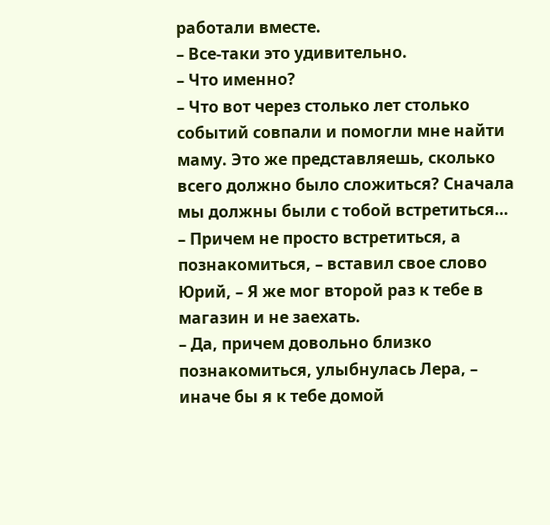работали вместе.
– Все-таки это удивительно.
– Что именно?
– Что вот через столько лет столько событий совпали и помогли мне найти маму. Это же представляешь, сколько всего должно было сложиться? Сначала мы должны были с тобой встретиться…
– Причем не просто встретиться, а познакомиться, – вставил свое слово Юрий, – Я же мог второй раз к тебе в магазин и не заехать.
– Да, причем довольно близко познакомиться, улыбнулась Лера, – иначе бы я к тебе домой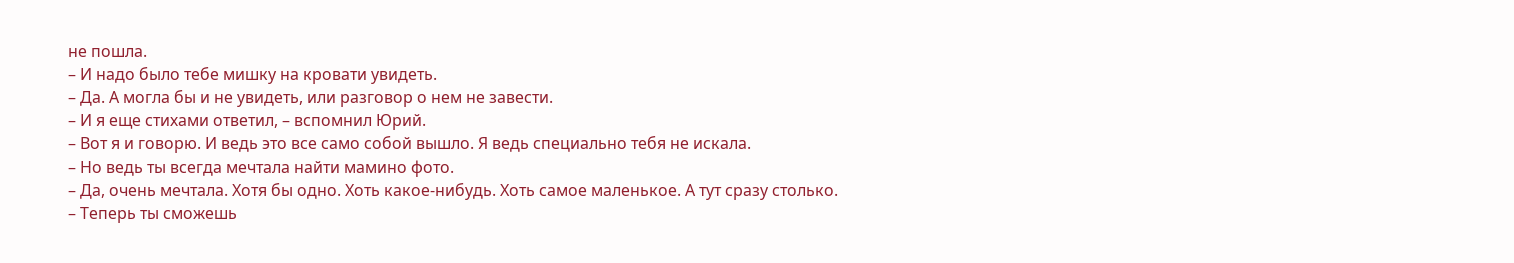не пошла.
– И надо было тебе мишку на кровати увидеть.
– Да. А могла бы и не увидеть, или разговор о нем не завести.
– И я еще стихами ответил, – вспомнил Юрий.
– Вот я и говорю. И ведь это все само собой вышло. Я ведь специально тебя не искала.
– Но ведь ты всегда мечтала найти мамино фото.
– Да, очень мечтала. Хотя бы одно. Хоть какое-нибудь. Хоть самое маленькое. А тут сразу столько.
– Теперь ты сможешь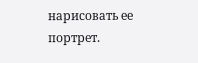нарисовать ее портрет.